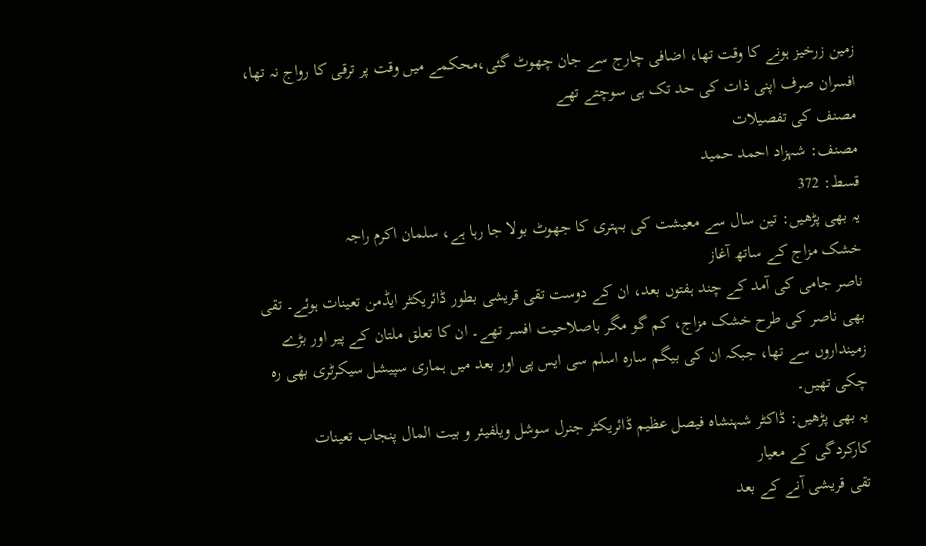زمین زرخیز ہونے کا وقت تھا، اضافی چارج سے جان چھوٹ گئی،محکمے میں وقت پر ترقی کا رواج نہ تھا، افسران صرف اپنی ذات کی حد تک ہی سوچتے تھے
مصنف کی تفصیلات
مصنف: شہزاد احمد حمید
قسط: 372
یہ بھی پڑھیں: تین سال سے معیشت کی بہتری کا جھوٹ بولا جا رہا ہے، سلمان اکرم راجہ
خشک مزاج کے ساتھ آغاز
ناصر جامی کی آمد کے چند ہفتوں بعد، ان کے دوست تقی قریشی بطور ڈائریکٹر ایڈمن تعینات ہوئے۔ تقی بھی ناصر کی طرح خشک مزاج، کم گو مگر باصلاحیت افسر تھے۔ ان کا تعلق ملتان کے پیر اور بڑے زمینداروں سے تھا، جبکہ ان کی بیگم سارہ اسلم سی ایس پی اور بعد میں ہماری سپیشل سیکرٹری بھی رہ چکی تھیں۔
یہ بھی پڑھیں: ڈاکٹر شہنشاہ فیصل عظیم ڈائریکٹر جنرل سوشل ویلفیئر و بیت المال پنجاب تعینات
کارکردگی کے معیار
تقی قریشی آنے کے بعد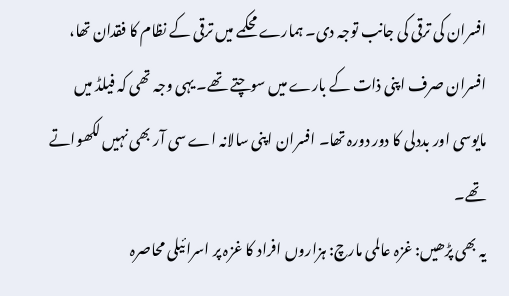افسران کی ترقی کی جانب توجہ دی۔ ہمارے محکمے میں ترقی کے نظام کا فقدان تھا، افسران صرف اپنی ذات کے بارے میں سوچتے تھے۔ یہی وجہ تھی کہ فیلڈ میں مایوسی اور بددلی کا دور دورہ تھا۔ افسران اپنی سالانہ اے سی آر بھی نہیں لکھواتے تھے۔
یہ بھی پڑھیں: غزہ عالمی مارچ: ہزاروں افراد کا غزہ پر اسرائیلی محاصرہ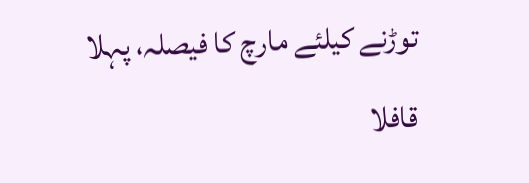توڑنے کیلئے مارچ کا فیصلہ، پہلا قافلا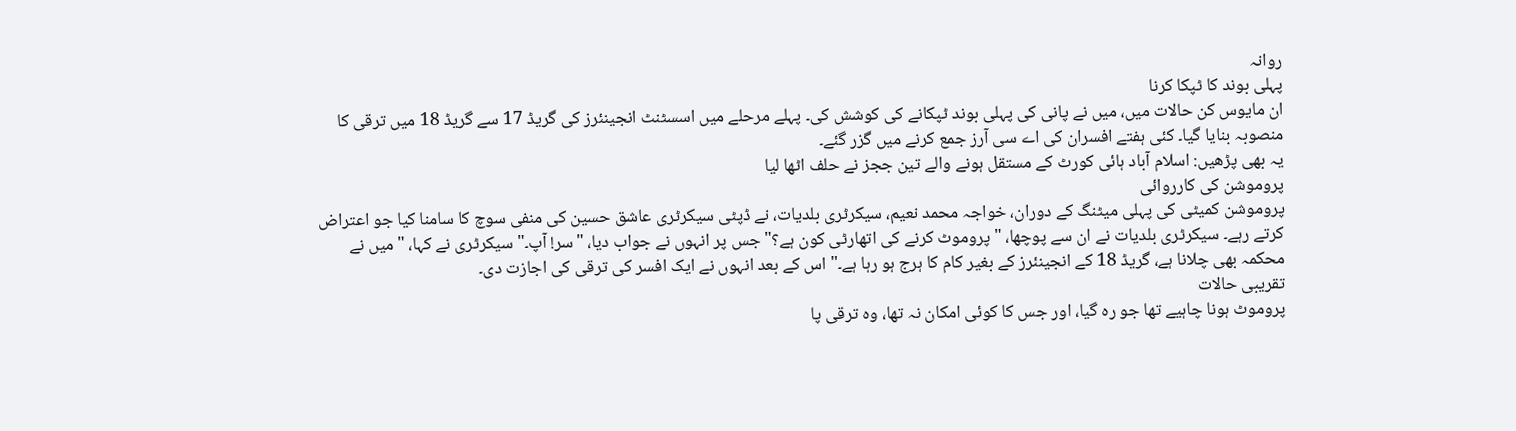روانہ
پہلی بوند کا ٹپکا کرنا
ان مایوس کن حالات میں، میں نے پانی کی پہلی بوند ٹپکانے کی کوشش کی۔ پہلے مرحلے میں اسسٹنٹ انجینئرز کی گریڈ 17 سے گریڈ 18 میں ترقی کا منصوبہ بنایا گیا۔ کئی ہفتے افسران کی اے سی آرز جمع کرنے میں گزر گئے۔
یہ بھی پڑھیں: اسلام آباد ہائی کورٹ کے مستقل ہونے والے تین ججز نے حلف اٹھا لیا
پروموشن کی کارروائی
پروموشن کمیٹی کی پہلی میٹنگ کے دوران، خواجہ محمد نعیم، سیکرٹری بلدیات، نے ڈپٹی سیکرٹری عاشق حسین کی منفی سوچ کا سامنا کیا جو اعتراض کرتے رہے۔ سیکرٹری بلدیات نے ان سے پوچھا، "پروموٹ کرنے کی اتھارٹی کون ہے؟" جس پر انہوں نے جواب دیا، "سر! آپ۔" سیکرٹری نے کہا، "میں نے محکمہ بھی چلانا ہے، گریڈ 18 کے انجینئرز کے بغیر کام کا ہرج ہو رہا ہے۔" اس کے بعد انہوں نے ایک افسر کی ترقی کی اجازت دی۔
تقریبی حالات
پروموٹ ہونا چاہیے تھا جو رہ گیا، اور جس کا کوئی امکان نہ تھا، وہ ترقی پا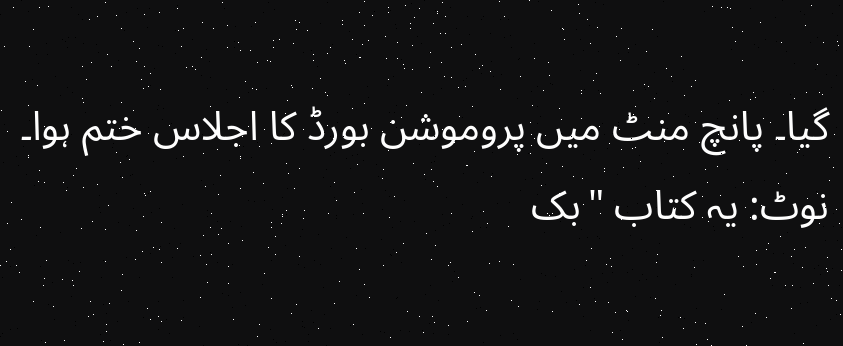گیا۔ پانچ منٹ میں پروموشن بورڈ کا اجلاس ختم ہوا۔
نوٹ: یہ کتاب "بک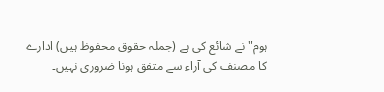ہوم" نے شائع کی ہے (جملہ حقوق محفوظ ہیں) ادارے کا مصنف کی آراء سے متفق ہونا ضروری نہیں۔